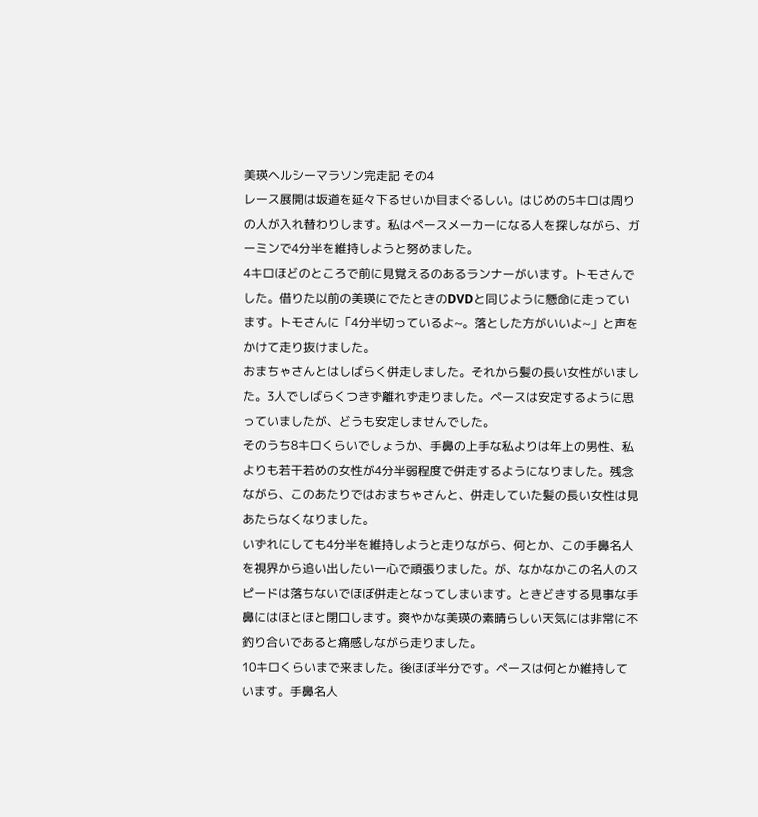美瑛ヘルシーマラソン完走記 その4
レース展開は坂道を延々下るせいか目まぐるしい。はじめの5キロは周りの人が入れ替わりします。私はペースメーカーになる人を探しながら、ガーミンで4分半を維持しようと努めました。
4キロほどのところで前に見覚えるのあるランナーがいます。トモさんでした。借りた以前の美瑛にでたときのDVDと同じように懸命に走っています。トモさんに「4分半切っているよ~。落とした方がいいよ~」と声をかけて走り抜けました。
おまちゃさんとはしばらく併走しました。それから髪の長い女性がいました。3人でしばらくつきず離れず走りました。ペースは安定するように思っていましたが、どうも安定しませんでした。
そのうち8キロくらいでしょうか、手鼻の上手な私よりは年上の男性、私よりも若干若めの女性が4分半弱程度で併走するようになりました。残念ながら、このあたりではおまちゃさんと、併走していた髪の長い女性は見あたらなくなりました。
いずれにしても4分半を維持しようと走りながら、何とか、この手鼻名人を視界から追い出したい一心で頑張りました。が、なかなかこの名人のスピードは落ちないでほぼ併走となってしまいます。ときどきする見事な手鼻にはほとほと閉口します。爽やかな美瑛の素晴らしい天気には非常に不釣り合いであると痛感しながら走りました。
10キロくらいまで来ました。後ほぼ半分です。ペースは何とか維持しています。手鼻名人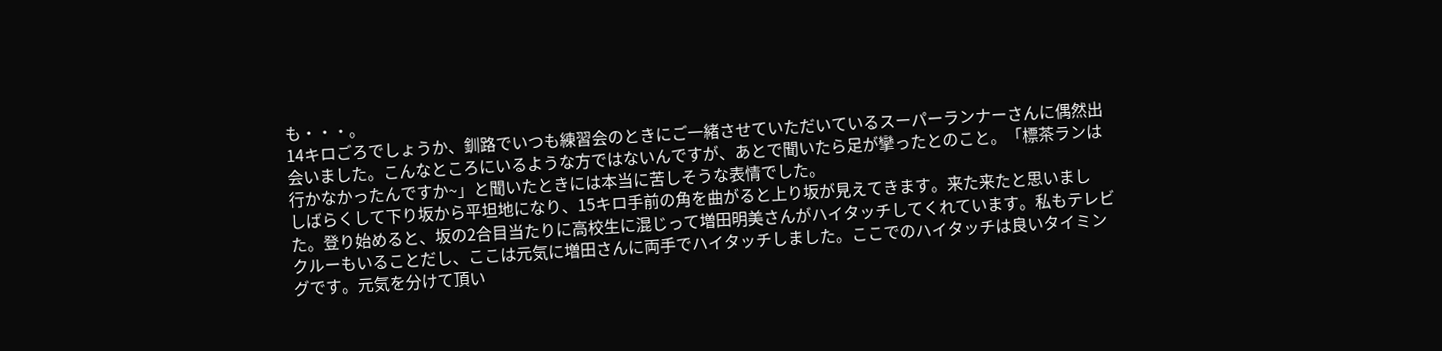も・・・。
14キロごろでしょうか、釧路でいつも練習会のときにご一緒させていただいているスーパーランナーさんに偶然出会いました。こんなところにいるような方ではないんですが、あとで聞いたら足が攣ったとのこと。「標茶ランは行かなかったんですか~」と聞いたときには本当に苦しそうな表情でした。
しばらくして下り坂から平坦地になり、15キロ手前の角を曲がると上り坂が見えてきます。来た来たと思いました。登り始めると、坂の2合目当たりに高校生に混じって増田明美さんがハイタッチしてくれています。私もテレビクルーもいることだし、ここは元気に増田さんに両手でハイタッチしました。ここでのハイタッチは良いタイミングです。元気を分けて頂い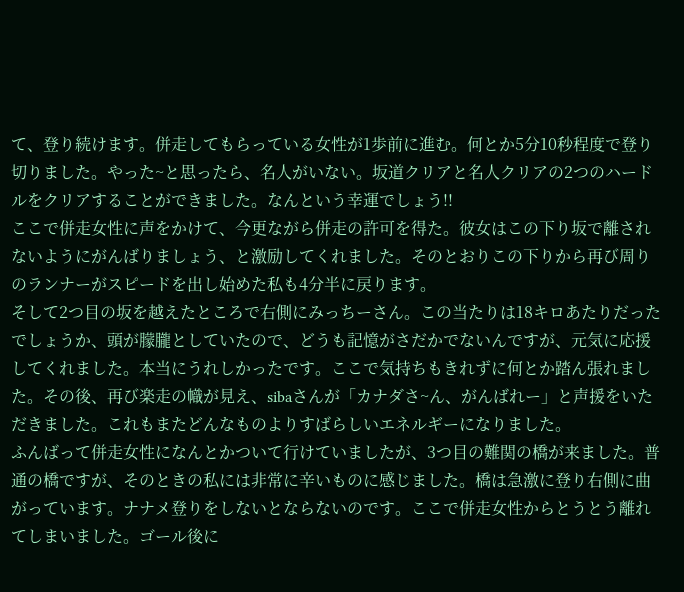て、登り続けます。併走してもらっている女性が1歩前に進む。何とか5分10秒程度で登り切りました。やった~と思ったら、名人がいない。坂道クリアと名人クリアの2つのハードルをクリアすることができました。なんという幸運でしょう!!
ここで併走女性に声をかけて、今更ながら併走の許可を得た。彼女はこの下り坂で離されないようにがんばりましょう、と激励してくれました。そのとおりこの下りから再び周りのランナーがスピードを出し始めた私も4分半に戻ります。
そして2つ目の坂を越えたところで右側にみっちーさん。この当たりは18キロあたりだったでしょうか、頭が朦朧としていたので、どうも記憶がさだかでないんですが、元気に応援してくれました。本当にうれしかったです。ここで気持ちもきれずに何とか踏ん張れました。その後、再び楽走の幟が見え、sibaさんが「カナダさ~ん、がんばれー」と声援をいただきました。これもまたどんなものよりすばらしいエネルギーになりました。
ふんばって併走女性になんとかついて行けていましたが、3つ目の難関の橋が来ました。普通の橋ですが、そのときの私には非常に辛いものに感じました。橋は急激に登り右側に曲がっています。ナナメ登りをしないとならないのです。ここで併走女性からとうとう離れてしまいました。ゴール後に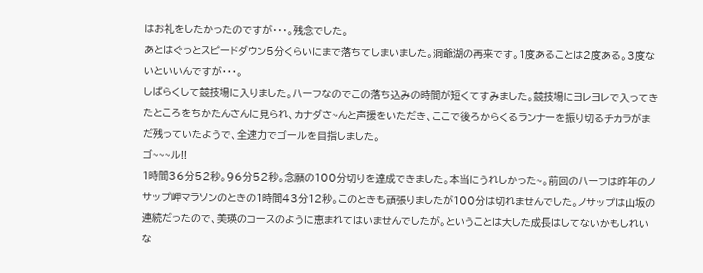はお礼をしたかったのですが・・・。残念でした。
あとはぐっとスピードダウン5分くらいにまで落ちてしまいました。洞爺湖の再来です。1度あることは2度ある。3度ないといいんですが・・・。
しばらくして競技場に入りました。ハーフなのでこの落ち込みの時間が短くてすみました。競技場にヨレヨレで入ってきたところをちかたんさんに見られ、カナダさ~んと声援をいただき、ここで後ろからくるランナーを振り切るチカラがまだ残っていたようで、全速力でゴールを目指しました。
ゴ~~~ル!!
1時間36分52秒。96分52秒。念願の100分切りを達成できました。本当にうれしかった~。前回のハーフは昨年のノサップ岬マラソンのときの1時間43分12秒。このときも頑張りましたが100分は切れませんでした。ノサップは山坂の連続だったので、美瑛のコースのように恵まれてはいませんでしたが。ということは大した成長はしてないかもしれいな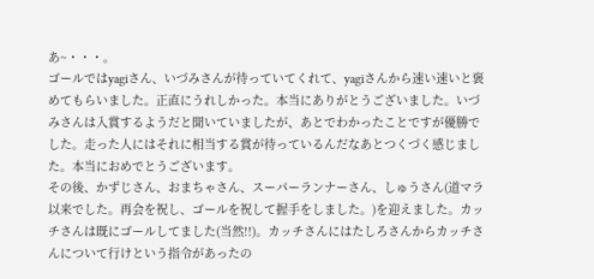あ~・・・。
ゴールではyagiさん、いづみさんが待っていてくれて、yagiさんから速い速いと褒めてもらいました。正直にうれしかった。本当にありがとうございました。いづみさんは入賞するようだと聞いていましたが、あとでわかったことですが優勝でした。走った人にはそれに相当する賞が待っているんだなあとつくづく感じました。本当におめでとうございます。
その後、かずじさん、おまちゃさん、スーパーランナーさん、しゅうさん(道マラ以来でした。再会を祝し、ゴールを祝して握手をしました。)を迎えました。カッチさんは既にゴールしてました(当然!!)。カッチさんにはたしろさんからカッチさんについて行けという指令があったの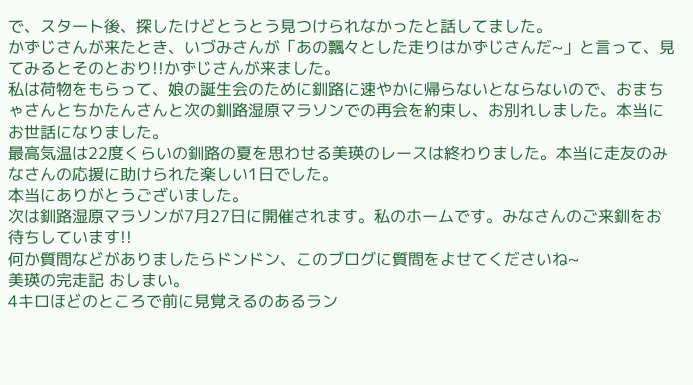で、スタート後、探したけどとうとう見つけられなかったと話してました。
かずじさんが来たとき、いづみさんが「あの飄々とした走りはかずじさんだ~」と言って、見てみるとそのとおり!!かずじさんが来ました。
私は荷物をもらって、娘の誕生会のために釧路に速やかに帰らないとならないので、おまちゃさんとちかたんさんと次の釧路湿原マラソンでの再会を約束し、お別れしました。本当にお世話になりました。
最高気温は22度くらいの釧路の夏を思わせる美瑛のレースは終わりました。本当に走友のみなさんの応援に助けられた楽しい1日でした。
本当にありがとうございました。
次は釧路湿原マラソンが7月27日に開催されます。私のホームです。みなさんのご来釧をお待ちしています!!
何か質問などがありましたらドンドン、このブログに質問をよせてくださいね~
美瑛の完走記 おしまい。
4キロほどのところで前に見覚えるのあるラン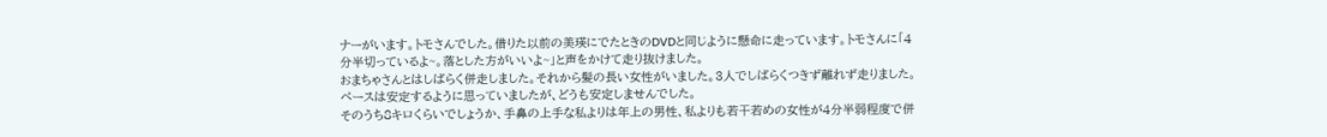ナーがいます。トモさんでした。借りた以前の美瑛にでたときのDVDと同じように懸命に走っています。トモさんに「4分半切っているよ~。落とした方がいいよ~」と声をかけて走り抜けました。
おまちゃさんとはしばらく併走しました。それから髪の長い女性がいました。3人でしばらくつきず離れず走りました。ペースは安定するように思っていましたが、どうも安定しませんでした。
そのうち8キロくらいでしょうか、手鼻の上手な私よりは年上の男性、私よりも若干若めの女性が4分半弱程度で併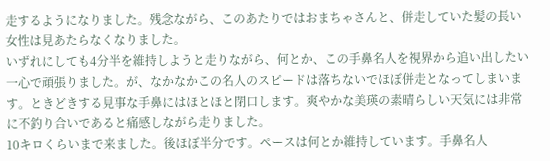走するようになりました。残念ながら、このあたりではおまちゃさんと、併走していた髪の長い女性は見あたらなくなりました。
いずれにしても4分半を維持しようと走りながら、何とか、この手鼻名人を視界から追い出したい一心で頑張りました。が、なかなかこの名人のスピードは落ちないでほぼ併走となってしまいます。ときどきする見事な手鼻にはほとほと閉口します。爽やかな美瑛の素晴らしい天気には非常に不釣り合いであると痛感しながら走りました。
10キロくらいまで来ました。後ほぼ半分です。ペースは何とか維持しています。手鼻名人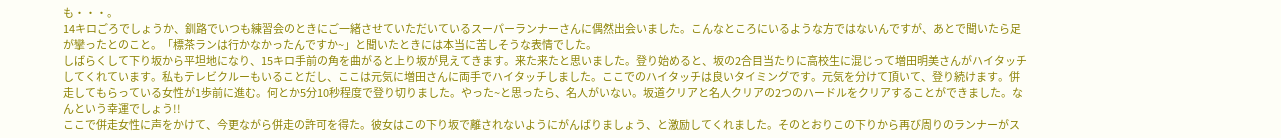も・・・。
14キロごろでしょうか、釧路でいつも練習会のときにご一緒させていただいているスーパーランナーさんに偶然出会いました。こんなところにいるような方ではないんですが、あとで聞いたら足が攣ったとのこと。「標茶ランは行かなかったんですか~」と聞いたときには本当に苦しそうな表情でした。
しばらくして下り坂から平坦地になり、15キロ手前の角を曲がると上り坂が見えてきます。来た来たと思いました。登り始めると、坂の2合目当たりに高校生に混じって増田明美さんがハイタッチしてくれています。私もテレビクルーもいることだし、ここは元気に増田さんに両手でハイタッチしました。ここでのハイタッチは良いタイミングです。元気を分けて頂いて、登り続けます。併走してもらっている女性が1歩前に進む。何とか5分10秒程度で登り切りました。やった~と思ったら、名人がいない。坂道クリアと名人クリアの2つのハードルをクリアすることができました。なんという幸運でしょう!!
ここで併走女性に声をかけて、今更ながら併走の許可を得た。彼女はこの下り坂で離されないようにがんばりましょう、と激励してくれました。そのとおりこの下りから再び周りのランナーがス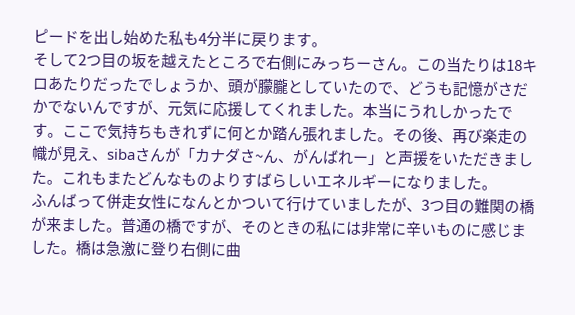ピードを出し始めた私も4分半に戻ります。
そして2つ目の坂を越えたところで右側にみっちーさん。この当たりは18キロあたりだったでしょうか、頭が朦朧としていたので、どうも記憶がさだかでないんですが、元気に応援してくれました。本当にうれしかったです。ここで気持ちもきれずに何とか踏ん張れました。その後、再び楽走の幟が見え、sibaさんが「カナダさ~ん、がんばれー」と声援をいただきました。これもまたどんなものよりすばらしいエネルギーになりました。
ふんばって併走女性になんとかついて行けていましたが、3つ目の難関の橋が来ました。普通の橋ですが、そのときの私には非常に辛いものに感じました。橋は急激に登り右側に曲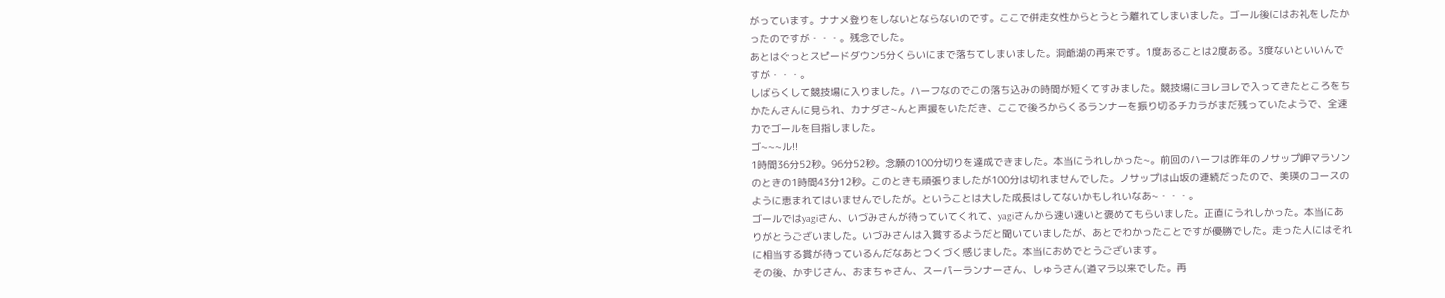がっています。ナナメ登りをしないとならないのです。ここで併走女性からとうとう離れてしまいました。ゴール後にはお礼をしたかったのですが・・・。残念でした。
あとはぐっとスピードダウン5分くらいにまで落ちてしまいました。洞爺湖の再来です。1度あることは2度ある。3度ないといいんですが・・・。
しばらくして競技場に入りました。ハーフなのでこの落ち込みの時間が短くてすみました。競技場にヨレヨレで入ってきたところをちかたんさんに見られ、カナダさ~んと声援をいただき、ここで後ろからくるランナーを振り切るチカラがまだ残っていたようで、全速力でゴールを目指しました。
ゴ~~~ル!!
1時間36分52秒。96分52秒。念願の100分切りを達成できました。本当にうれしかった~。前回のハーフは昨年のノサップ岬マラソンのときの1時間43分12秒。このときも頑張りましたが100分は切れませんでした。ノサップは山坂の連続だったので、美瑛のコースのように恵まれてはいませんでしたが。ということは大した成長はしてないかもしれいなあ~・・・。
ゴールではyagiさん、いづみさんが待っていてくれて、yagiさんから速い速いと褒めてもらいました。正直にうれしかった。本当にありがとうございました。いづみさんは入賞するようだと聞いていましたが、あとでわかったことですが優勝でした。走った人にはそれに相当する賞が待っているんだなあとつくづく感じました。本当におめでとうございます。
その後、かずじさん、おまちゃさん、スーパーランナーさん、しゅうさん(道マラ以来でした。再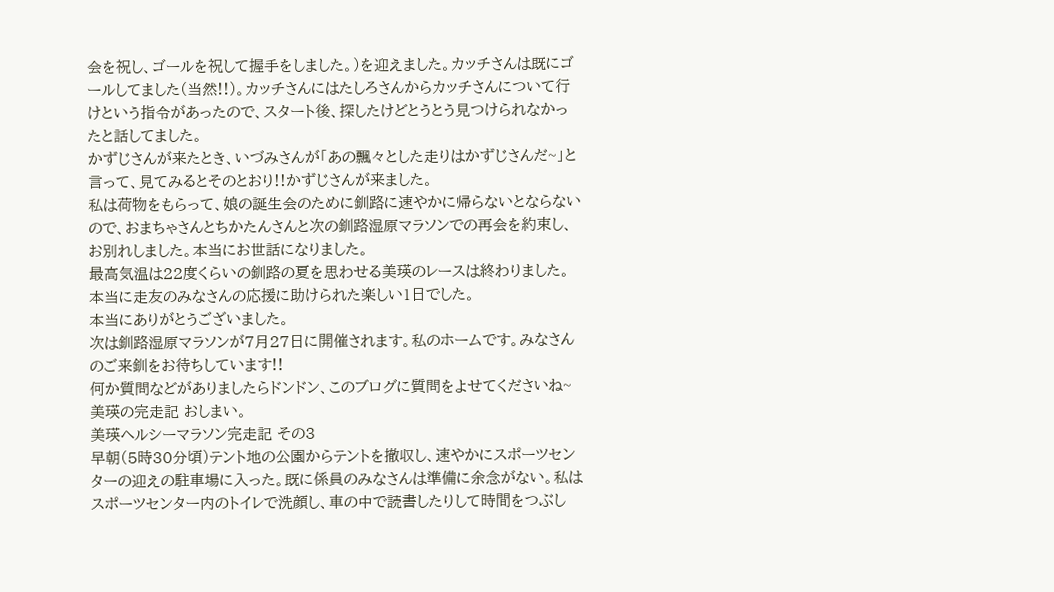会を祝し、ゴールを祝して握手をしました。)を迎えました。カッチさんは既にゴールしてました(当然!!)。カッチさんにはたしろさんからカッチさんについて行けという指令があったので、スタート後、探したけどとうとう見つけられなかったと話してました。
かずじさんが来たとき、いづみさんが「あの飄々とした走りはかずじさんだ~」と言って、見てみるとそのとおり!!かずじさんが来ました。
私は荷物をもらって、娘の誕生会のために釧路に速やかに帰らないとならないので、おまちゃさんとちかたんさんと次の釧路湿原マラソンでの再会を約束し、お別れしました。本当にお世話になりました。
最高気温は22度くらいの釧路の夏を思わせる美瑛のレースは終わりました。本当に走友のみなさんの応援に助けられた楽しい1日でした。
本当にありがとうございました。
次は釧路湿原マラソンが7月27日に開催されます。私のホームです。みなさんのご来釧をお待ちしています!!
何か質問などがありましたらドンドン、このブログに質問をよせてくださいね~
美瑛の完走記 おしまい。
美瑛ヘルシーマラソン完走記 その3
早朝(5時30分頃)テント地の公園からテントを撤収し、速やかにスポーツセンターの迎えの駐車場に入った。既に係員のみなさんは準備に余念がない。私はスポーツセンター内のトイレで洗顔し、車の中で読書したりして時間をつぶし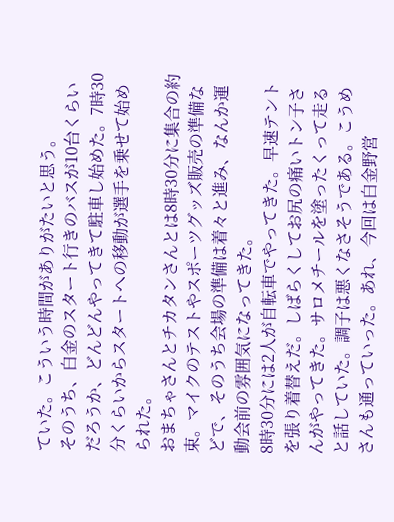ていた。こういう時間がありがたいと思う。
そのうち、白金のスタート行きのバスが10台くらいだろうか、どんどんやってきて駐車し始めた。7時30分くらいからスタートへの移動が選手を乗せて始められた。
おまちゃさんとチカタンさんとは8時30分に集合の約束。マイクのテストやスポーツグッズ販売の準備などで、そのうち会場の準備は着々と進み、なんか運動会前の雰囲気になってきた。
8時30分には2人が自転車でやってきた。早速テントを張り着替えだ。しばらくしてお尻の痛いトン子さんがやってきた。サロメチールを塗ったくって走ると話していた。調子は悪くなさそうである。こうめさんも通っていった。あれ、今回は白金野営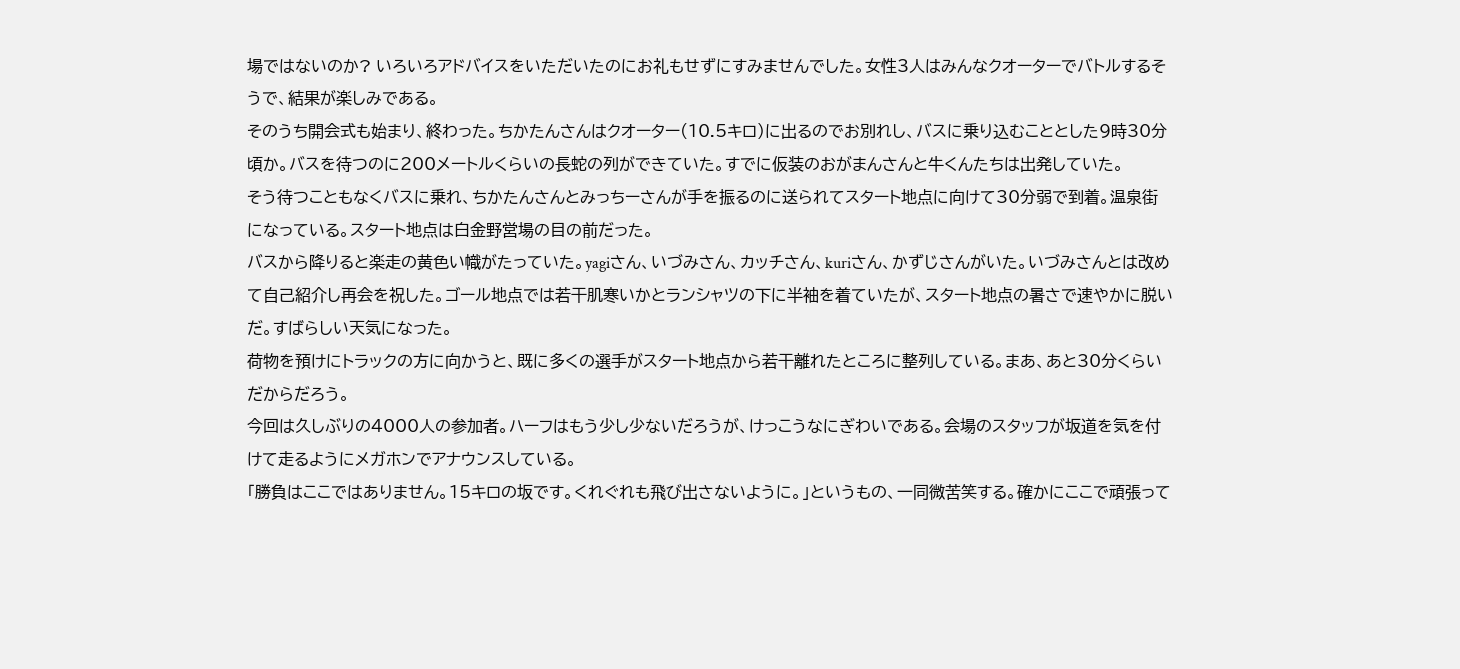場ではないのか? いろいろアドバイスをいただいたのにお礼もせずにすみませんでした。女性3人はみんなクオーターでバトルするそうで、結果が楽しみである。
そのうち開会式も始まり、終わった。ちかたんさんはクオーター(10.5キロ)に出るのでお別れし、バスに乗り込むこととした9時30分頃か。バスを待つのに200メートルくらいの長蛇の列ができていた。すでに仮装のおがまんさんと牛くんたちは出発していた。
そう待つこともなくバスに乗れ、ちかたんさんとみっちーさんが手を振るのに送られてスタート地点に向けて30分弱で到着。温泉街になっている。スタート地点は白金野営場の目の前だった。
バスから降りると楽走の黄色い幟がたっていた。yagiさん、いづみさん、カッチさん、kuriさん、かずじさんがいた。いづみさんとは改めて自己紹介し再会を祝した。ゴール地点では若干肌寒いかとランシャツの下に半袖を着ていたが、スタート地点の暑さで速やかに脱いだ。すばらしい天気になった。
荷物を預けにトラックの方に向かうと、既に多くの選手がスタート地点から若干離れたところに整列している。まあ、あと30分くらいだからだろう。
今回は久しぶりの4000人の参加者。ハーフはもう少し少ないだろうが、けっこうなにぎわいである。会場のスタッフが坂道を気を付けて走るようにメガホンでアナウンスしている。
「勝負はここではありません。15キロの坂です。くれぐれも飛び出さないように。」というもの、一同微苦笑する。確かにここで頑張って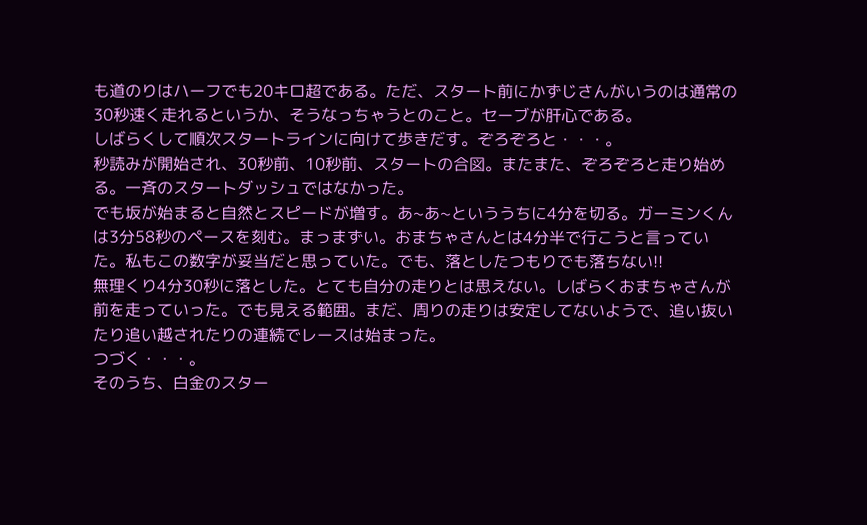も道のりはハーフでも20キロ超である。ただ、スタート前にかずじさんがいうのは通常の30秒速く走れるというか、そうなっちゃうとのこと。セーブが肝心である。
しばらくして順次スタートラインに向けて歩きだす。ぞろぞろと・・・。
秒読みが開始され、30秒前、10秒前、スタートの合図。またまた、ぞろぞろと走り始める。一斉のスタートダッシュではなかった。
でも坂が始まると自然とスピードが増す。あ~あ~といううちに4分を切る。ガーミンくんは3分58秒のペースを刻む。まっまずい。おまちゃさんとは4分半で行こうと言っていた。私もこの数字が妥当だと思っていた。でも、落としたつもりでも落ちない!!
無理くり4分30秒に落とした。とても自分の走りとは思えない。しばらくおまちゃさんが前を走っていった。でも見える範囲。まだ、周りの走りは安定してないようで、追い抜いたり追い越されたりの連続でレースは始まった。
つづく・・・。
そのうち、白金のスター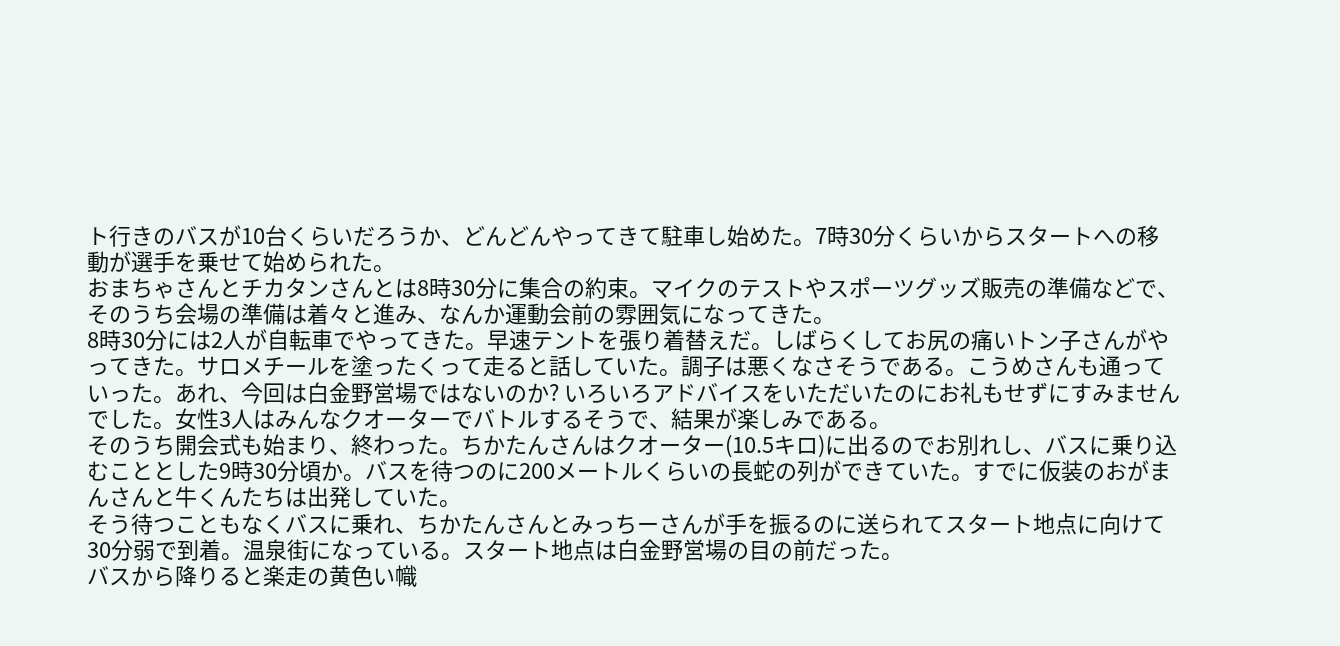ト行きのバスが10台くらいだろうか、どんどんやってきて駐車し始めた。7時30分くらいからスタートへの移動が選手を乗せて始められた。
おまちゃさんとチカタンさんとは8時30分に集合の約束。マイクのテストやスポーツグッズ販売の準備などで、そのうち会場の準備は着々と進み、なんか運動会前の雰囲気になってきた。
8時30分には2人が自転車でやってきた。早速テントを張り着替えだ。しばらくしてお尻の痛いトン子さんがやってきた。サロメチールを塗ったくって走ると話していた。調子は悪くなさそうである。こうめさんも通っていった。あれ、今回は白金野営場ではないのか? いろいろアドバイスをいただいたのにお礼もせずにすみませんでした。女性3人はみんなクオーターでバトルするそうで、結果が楽しみである。
そのうち開会式も始まり、終わった。ちかたんさんはクオーター(10.5キロ)に出るのでお別れし、バスに乗り込むこととした9時30分頃か。バスを待つのに200メートルくらいの長蛇の列ができていた。すでに仮装のおがまんさんと牛くんたちは出発していた。
そう待つこともなくバスに乗れ、ちかたんさんとみっちーさんが手を振るのに送られてスタート地点に向けて30分弱で到着。温泉街になっている。スタート地点は白金野営場の目の前だった。
バスから降りると楽走の黄色い幟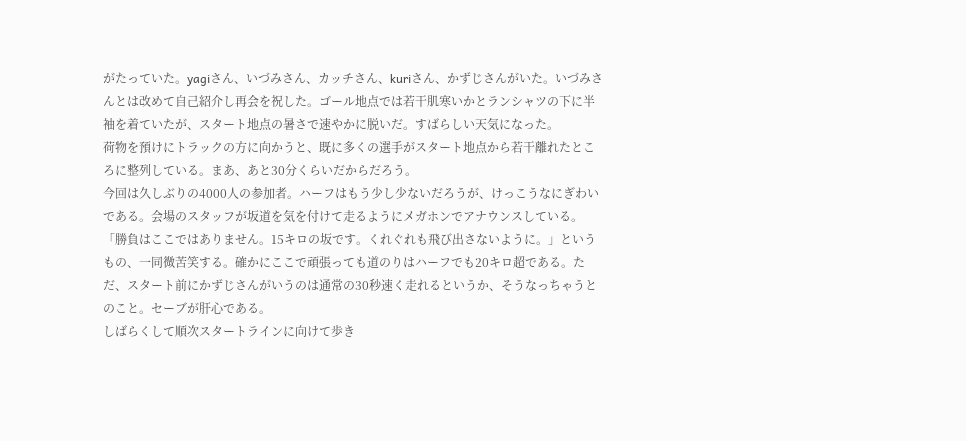がたっていた。yagiさん、いづみさん、カッチさん、kuriさん、かずじさんがいた。いづみさんとは改めて自己紹介し再会を祝した。ゴール地点では若干肌寒いかとランシャツの下に半袖を着ていたが、スタート地点の暑さで速やかに脱いだ。すばらしい天気になった。
荷物を預けにトラックの方に向かうと、既に多くの選手がスタート地点から若干離れたところに整列している。まあ、あと30分くらいだからだろう。
今回は久しぶりの4000人の参加者。ハーフはもう少し少ないだろうが、けっこうなにぎわいである。会場のスタッフが坂道を気を付けて走るようにメガホンでアナウンスしている。
「勝負はここではありません。15キロの坂です。くれぐれも飛び出さないように。」というもの、一同微苦笑する。確かにここで頑張っても道のりはハーフでも20キロ超である。ただ、スタート前にかずじさんがいうのは通常の30秒速く走れるというか、そうなっちゃうとのこと。セーブが肝心である。
しばらくして順次スタートラインに向けて歩き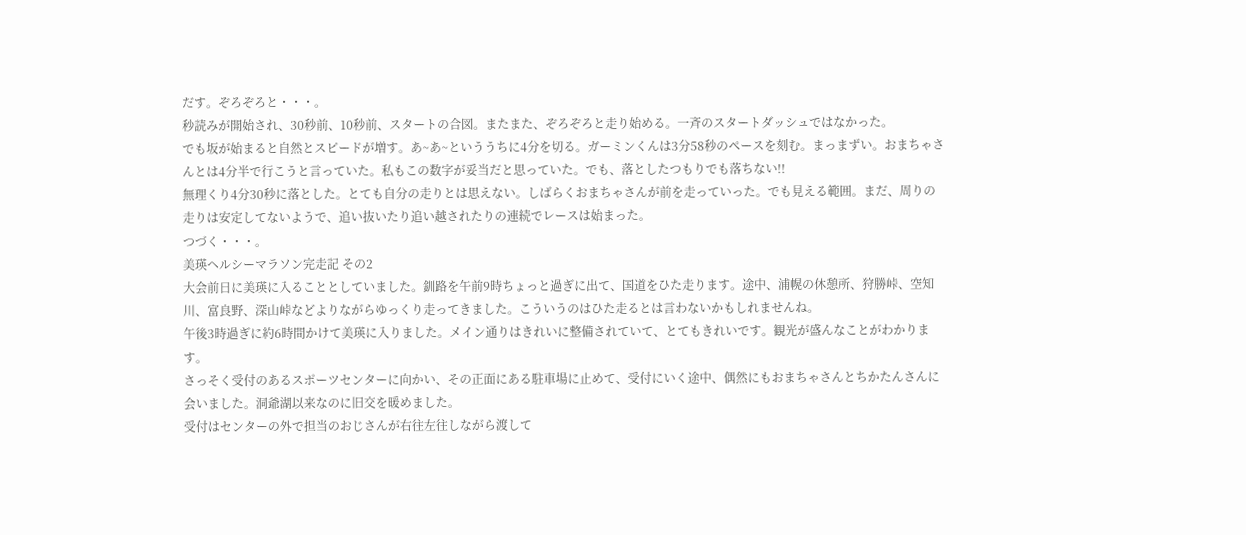だす。ぞろぞろと・・・。
秒読みが開始され、30秒前、10秒前、スタートの合図。またまた、ぞろぞろと走り始める。一斉のスタートダッシュではなかった。
でも坂が始まると自然とスピードが増す。あ~あ~といううちに4分を切る。ガーミンくんは3分58秒のペースを刻む。まっまずい。おまちゃさんとは4分半で行こうと言っていた。私もこの数字が妥当だと思っていた。でも、落としたつもりでも落ちない!!
無理くり4分30秒に落とした。とても自分の走りとは思えない。しばらくおまちゃさんが前を走っていった。でも見える範囲。まだ、周りの走りは安定してないようで、追い抜いたり追い越されたりの連続でレースは始まった。
つづく・・・。
美瑛ヘルシーマラソン完走記 その2
大会前日に美瑛に入ることとしていました。釧路を午前9時ちょっと過ぎに出て、国道をひた走ります。途中、浦幌の休憩所、狩勝峠、空知川、富良野、深山峠などよりながらゆっくり走ってきました。こういうのはひた走るとは言わないかもしれませんね。
午後3時過ぎに約6時間かけて美瑛に入りました。メイン通りはきれいに整備されていて、とてもきれいです。観光が盛んなことがわかります。
さっそく受付のあるスポーツセンターに向かい、その正面にある駐車場に止めて、受付にいく途中、偶然にもおまちゃさんとちかたんさんに会いました。洞爺湖以来なのに旧交を暖めました。
受付はセンターの外で担当のおじさんが右往左往しながら渡して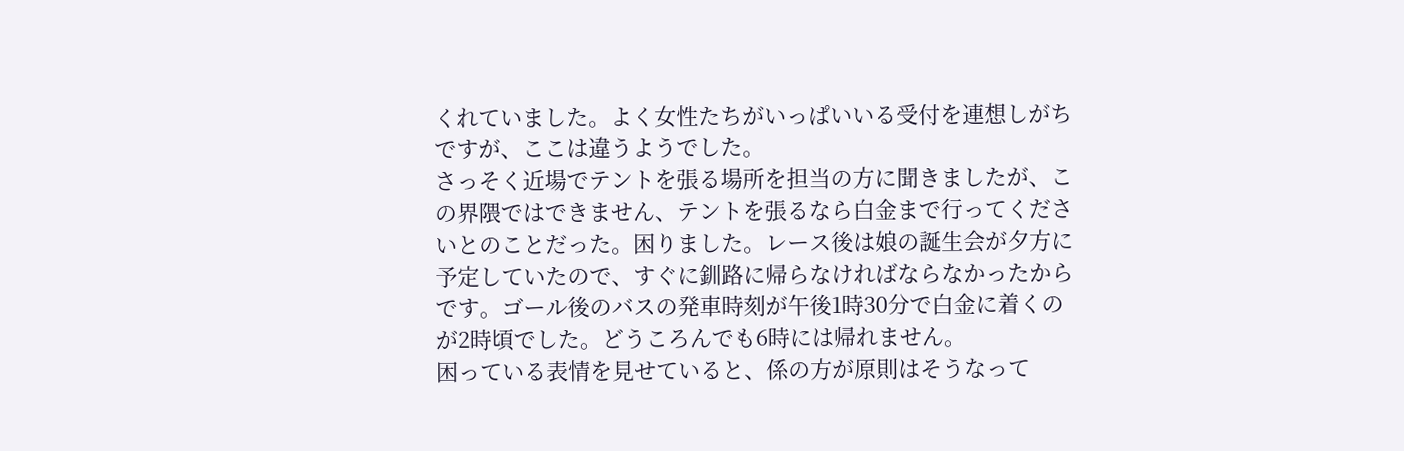くれていました。よく女性たちがいっぱいいる受付を連想しがちですが、ここは違うようでした。
さっそく近場でテントを張る場所を担当の方に聞きましたが、この界隈ではできません、テントを張るなら白金まで行ってくださいとのことだった。困りました。レース後は娘の誕生会が夕方に予定していたので、すぐに釧路に帰らなければならなかったからです。ゴール後のバスの発車時刻が午後1時30分で白金に着くのが2時頃でした。どうころんでも6時には帰れません。
困っている表情を見せていると、係の方が原則はそうなって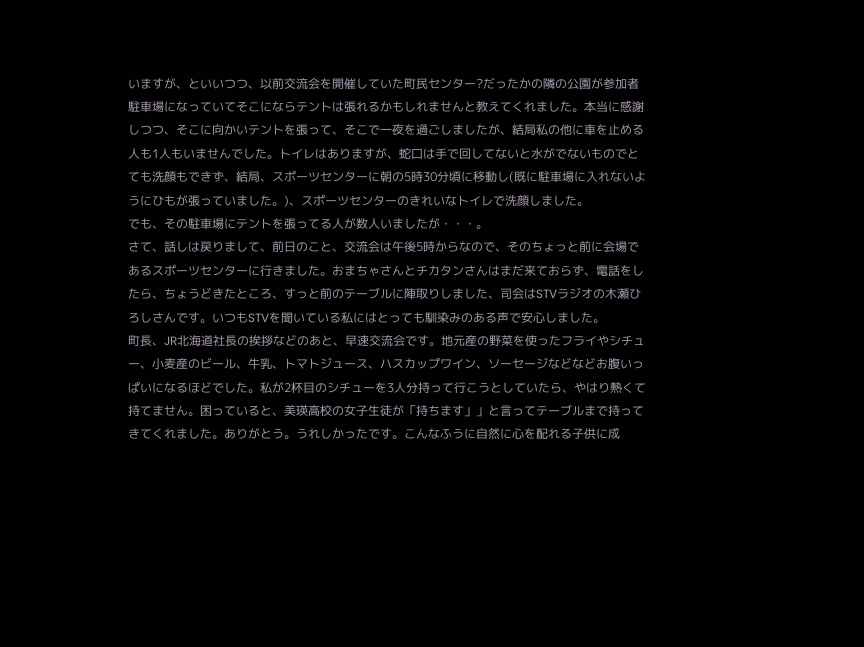いますが、といいつつ、以前交流会を開催していた町民センター?だったかの隣の公園が参加者駐車場になっていてそこにならテントは張れるかもしれませんと教えてくれました。本当に感謝しつつ、そこに向かいテントを張って、そこで一夜を過ごしましたが、結局私の他に車を止める人も1人もいませんでした。トイレはありますが、蛇口は手で回してないと水がでないものでとても洗顔もできず、結局、スポーツセンターに朝の5時30分頃に移動し(既に駐車場に入れないようにひもが張っていました。)、スポーツセンターのきれいなトイレで洗顔しました。
でも、その駐車場にテントを張ってる人が数人いましたが・・・。
さて、話しは戻りまして、前日のこと、交流会は午後5時からなので、そのちょっと前に会場であるスポーツセンターに行きました。おまちゃさんとチカタンさんはまだ来ておらず、電話をしたら、ちょうどきたところ、すっと前のテーブルに陣取りしました、司会はSTVラジオの木瀬ひろしさんです。いつもSTVを聞いている私にはとっても馴染みのある声で安心しました。
町長、JR北海道社長の挨拶などのあと、早速交流会です。地元産の野菜を使ったフライやシチュー、小麦産のビール、牛乳、トマトジュース、ハスカップワイン、ソーセージなどなどお腹いっぱいになるほどでした。私が2杯目のシチューを3人分持って行こうとしていたら、やはり熱くて持てません。困っていると、美瑛高校の女子生徒が「持ちます」」と言ってテーブルまで持ってきてくれました。ありがとう。うれしかったです。こんなふうに自然に心を配れる子供に成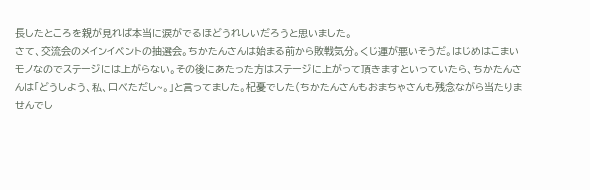長したところを親が見れば本当に涙がでるほどうれしいだろうと思いました。
さて、交流会のメインイベントの抽選会。ちかたんさんは始まる前から敗戦気分。くじ運が悪いそうだ。はじめはこまいモノなのでステージには上がらない。その後にあたった方はステージに上がって頂きますといっていたら、ちかたんさんは「どうしよう、私、口べただし~。」と言ってました。杞憂でした(ちかたんさんもおまちゃさんも残念ながら当たりませんでし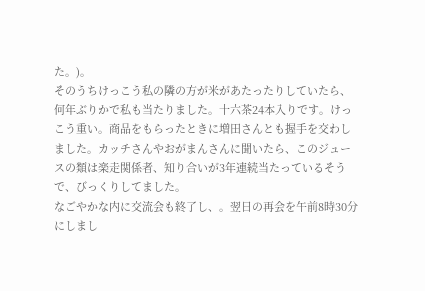た。)。
そのうちけっこう私の隣の方が米があたったりしていたら、何年ぶりかで私も当たりました。十六茶24本入りです。けっこう重い。商品をもらったときに増田さんとも握手を交わしました。カッチさんやおがまんさんに聞いたら、このジュースの類は楽走関係者、知り合いが3年連続当たっているそうで、びっくりしてました。
なごやかな内に交流会も終了し、。翌日の再会を午前8時30分にしまし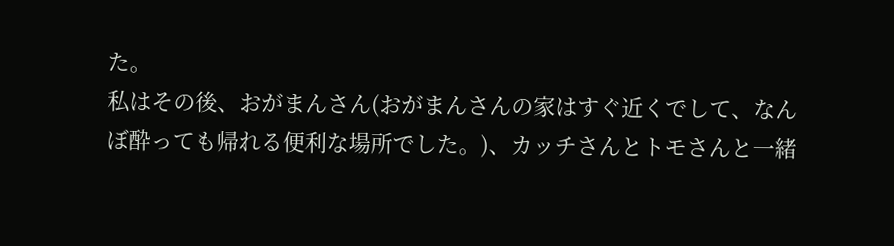た。
私はその後、おがまんさん(おがまんさんの家はすぐ近くでして、なんぼ酔っても帰れる便利な場所でした。)、カッチさんとトモさんと一緒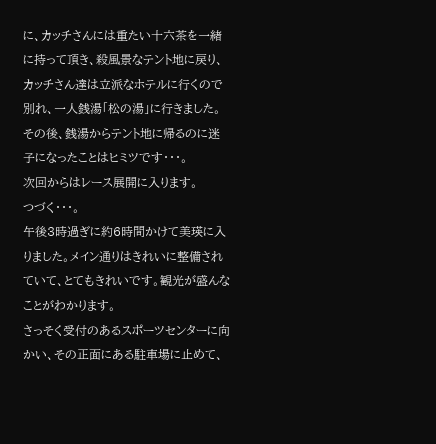に、カッチさんには重たい十六茶を一緒に持って頂き、殺風景なテント地に戻り、カッチさん達は立派なホテルに行くので別れ、一人銭湯「松の湯」に行きました。
その後、銭湯からテント地に帰るのに迷子になったことはヒミツです・・・。
次回からはレース展開に入ります。
つづく・・・。
午後3時過ぎに約6時間かけて美瑛に入りました。メイン通りはきれいに整備されていて、とてもきれいです。観光が盛んなことがわかります。
さっそく受付のあるスポーツセンターに向かい、その正面にある駐車場に止めて、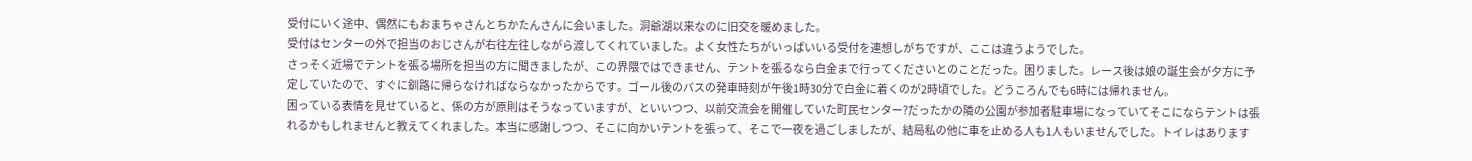受付にいく途中、偶然にもおまちゃさんとちかたんさんに会いました。洞爺湖以来なのに旧交を暖めました。
受付はセンターの外で担当のおじさんが右往左往しながら渡してくれていました。よく女性たちがいっぱいいる受付を連想しがちですが、ここは違うようでした。
さっそく近場でテントを張る場所を担当の方に聞きましたが、この界隈ではできません、テントを張るなら白金まで行ってくださいとのことだった。困りました。レース後は娘の誕生会が夕方に予定していたので、すぐに釧路に帰らなければならなかったからです。ゴール後のバスの発車時刻が午後1時30分で白金に着くのが2時頃でした。どうころんでも6時には帰れません。
困っている表情を見せていると、係の方が原則はそうなっていますが、といいつつ、以前交流会を開催していた町民センター?だったかの隣の公園が参加者駐車場になっていてそこにならテントは張れるかもしれませんと教えてくれました。本当に感謝しつつ、そこに向かいテントを張って、そこで一夜を過ごしましたが、結局私の他に車を止める人も1人もいませんでした。トイレはあります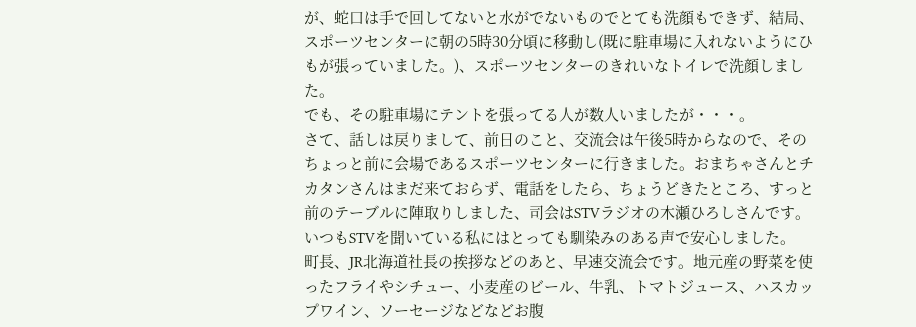が、蛇口は手で回してないと水がでないものでとても洗顔もできず、結局、スポーツセンターに朝の5時30分頃に移動し(既に駐車場に入れないようにひもが張っていました。)、スポーツセンターのきれいなトイレで洗顔しました。
でも、その駐車場にテントを張ってる人が数人いましたが・・・。
さて、話しは戻りまして、前日のこと、交流会は午後5時からなので、そのちょっと前に会場であるスポーツセンターに行きました。おまちゃさんとチカタンさんはまだ来ておらず、電話をしたら、ちょうどきたところ、すっと前のテーブルに陣取りしました、司会はSTVラジオの木瀬ひろしさんです。いつもSTVを聞いている私にはとっても馴染みのある声で安心しました。
町長、JR北海道社長の挨拶などのあと、早速交流会です。地元産の野菜を使ったフライやシチュー、小麦産のビール、牛乳、トマトジュース、ハスカップワイン、ソーセージなどなどお腹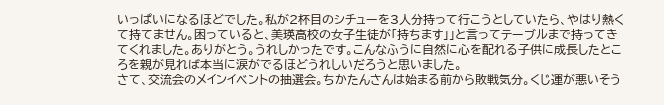いっぱいになるほどでした。私が2杯目のシチューを3人分持って行こうとしていたら、やはり熱くて持てません。困っていると、美瑛高校の女子生徒が「持ちます」」と言ってテーブルまで持ってきてくれました。ありがとう。うれしかったです。こんなふうに自然に心を配れる子供に成長したところを親が見れば本当に涙がでるほどうれしいだろうと思いました。
さて、交流会のメインイベントの抽選会。ちかたんさんは始まる前から敗戦気分。くじ運が悪いそう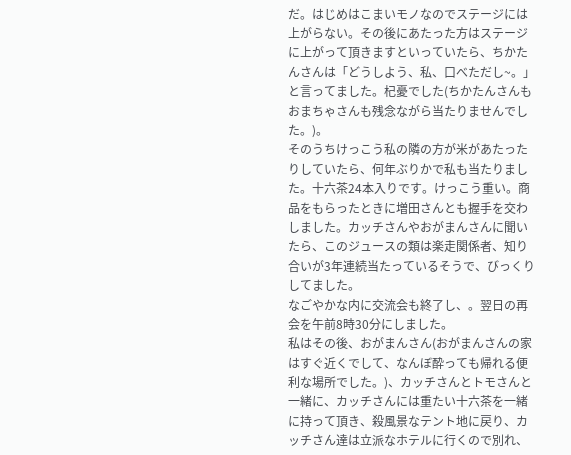だ。はじめはこまいモノなのでステージには上がらない。その後にあたった方はステージに上がって頂きますといっていたら、ちかたんさんは「どうしよう、私、口べただし~。」と言ってました。杞憂でした(ちかたんさんもおまちゃさんも残念ながら当たりませんでした。)。
そのうちけっこう私の隣の方が米があたったりしていたら、何年ぶりかで私も当たりました。十六茶24本入りです。けっこう重い。商品をもらったときに増田さんとも握手を交わしました。カッチさんやおがまんさんに聞いたら、このジュースの類は楽走関係者、知り合いが3年連続当たっているそうで、びっくりしてました。
なごやかな内に交流会も終了し、。翌日の再会を午前8時30分にしました。
私はその後、おがまんさん(おがまんさんの家はすぐ近くでして、なんぼ酔っても帰れる便利な場所でした。)、カッチさんとトモさんと一緒に、カッチさんには重たい十六茶を一緒に持って頂き、殺風景なテント地に戻り、カッチさん達は立派なホテルに行くので別れ、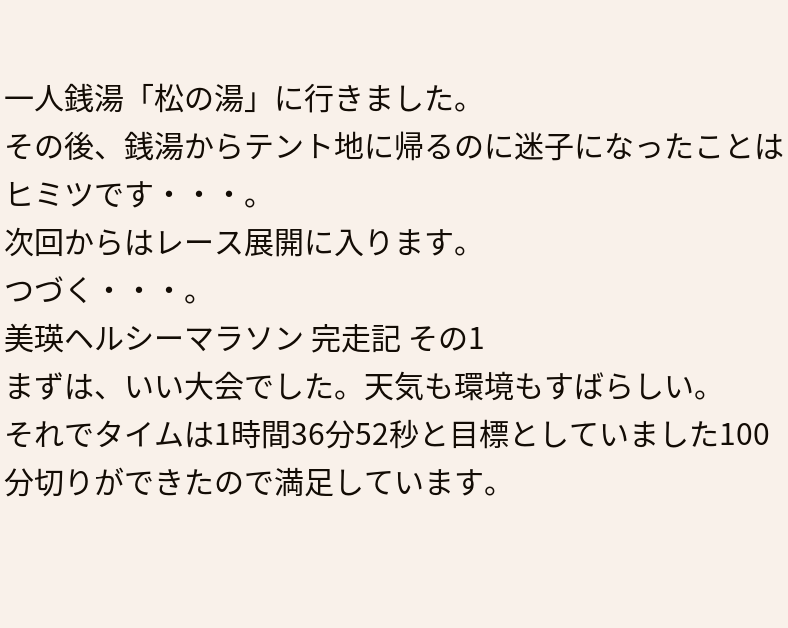一人銭湯「松の湯」に行きました。
その後、銭湯からテント地に帰るのに迷子になったことはヒミツです・・・。
次回からはレース展開に入ります。
つづく・・・。
美瑛ヘルシーマラソン 完走記 その1
まずは、いい大会でした。天気も環境もすばらしい。
それでタイムは1時間36分52秒と目標としていました100分切りができたので満足しています。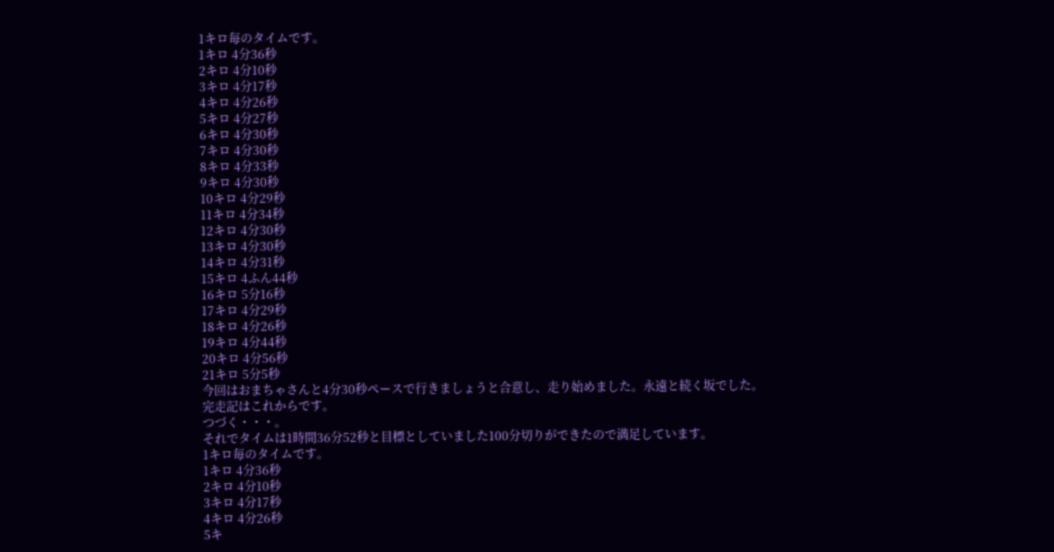1キロ毎のタイムです。
1キロ 4分36秒
2キロ 4分10秒
3キロ 4分17秒
4キロ 4分26秒
5キロ 4分27秒
6キロ 4分30秒
7キロ 4分30秒
8キロ 4分33秒
9キロ 4分30秒
10キロ 4分29秒
11キロ 4分34秒
12キロ 4分30秒
13キロ 4分30秒
14キロ 4分31秒
15キロ 4ふん44秒
16キロ 5分16秒
17キロ 4分29秒
18キロ 4分26秒
19キロ 4分44秒
20キロ 4分56秒
21キロ 5分5秒
今回はおまちゃさんと4分30秒ペースで行きましょうと合意し、走り始めました。永遠と続く坂でした。
完走記はこれからです。
つづく・・・。
それでタイムは1時間36分52秒と目標としていました100分切りができたので満足しています。
1キロ毎のタイムです。
1キロ 4分36秒
2キロ 4分10秒
3キロ 4分17秒
4キロ 4分26秒
5キ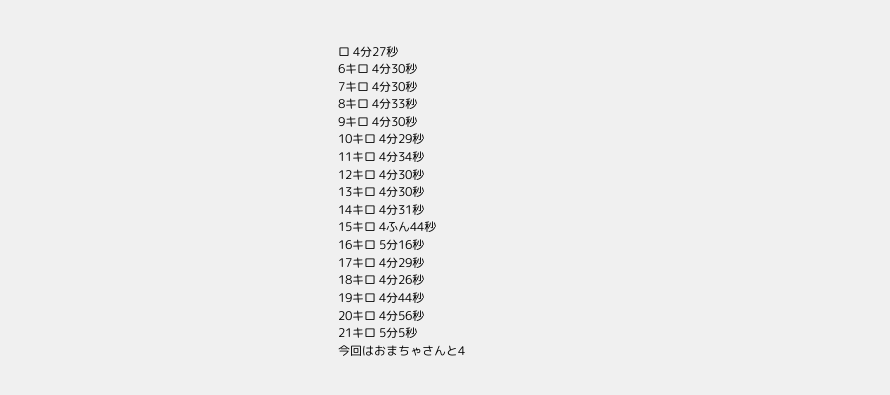ロ 4分27秒
6キロ 4分30秒
7キロ 4分30秒
8キロ 4分33秒
9キロ 4分30秒
10キロ 4分29秒
11キロ 4分34秒
12キロ 4分30秒
13キロ 4分30秒
14キロ 4分31秒
15キロ 4ふん44秒
16キロ 5分16秒
17キロ 4分29秒
18キロ 4分26秒
19キロ 4分44秒
20キロ 4分56秒
21キロ 5分5秒
今回はおまちゃさんと4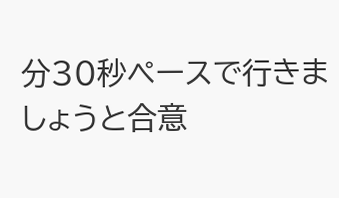分30秒ペースで行きましょうと合意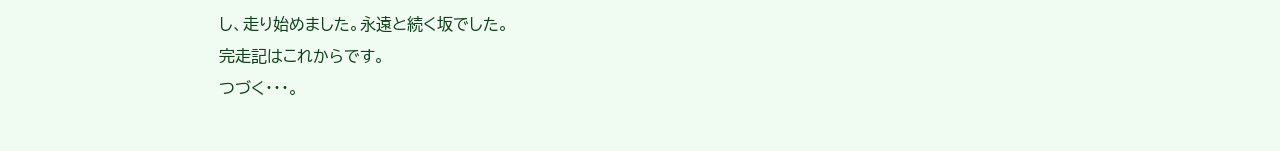し、走り始めました。永遠と続く坂でした。
完走記はこれからです。
つづく・・・。